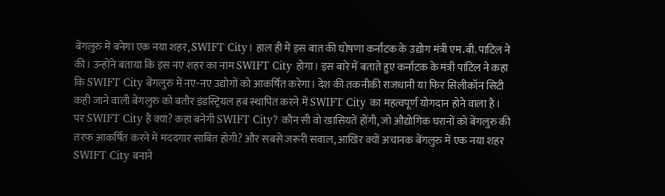बेंगलुरु में बनेगा एक नया शहर, SWIFT City। हाल ही में इस बात की घोषणा कर्नाटक के उद्योग मंत्री एम.बी. पाटिल ने की। उन्होंने बताया कि इस नए शहर का नाम SWIFT City होगा। इस बारे में बताते हुए कर्नाटक के मंत्री पाटिल ने कहा कि SWIFT City बेंगलुरु में नए-नए उद्योगों को आकर्षित करेगा। देश की तकनीकी राजधानी या फिर सिलीकॉन सिटी कही जाने वाली बेंगलुरु को बतौर इंडस्ट्रियल हब स्थापित करने में SWIFT City का महत्वपूर्ण योगदान होने वाला है।
पर SWIFT City है क्या? कहां बनेगी SWIFT City? कौन सी वो खासियतें होंगी, जो औद्योगिक घरानों को बेंगलुरु की तरफ आकर्षित करने में मददगार साबित होगी? और सबसे जरूरी सवाल, आखिर क्यों अचानक बेंगलुरु में एक नया शहर SWIFT City बनाने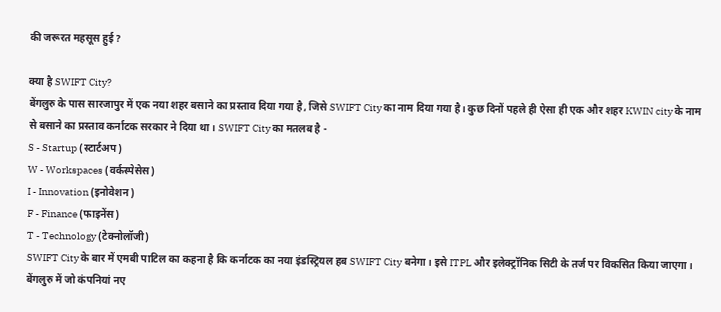की जरूरत महसूस हुई?

क्या है SWIFT City?
बेंगलुरु के पास सारजापुर में एक नया शहर बसाने का प्रस्ताव दिया गया है, जिसे SWIFT City का नाम दिया गया है। कुछ दिनों पहले ही ऐसा ही एक और शहर KWIN city के नाम से बसाने का प्रस्ताव कर्नाटक सरकार ने दिया था। SWIFT City का मतलब है -
S - Startup (स्टार्टअप)
W - Workspaces (वर्कस्पेसेस)
I - Innovation (इनोवेशन)
F - Finance (फाइनेंस)
T - Technology (टेक्नोलॉजी)
SWIFT City के बार में एमबी पाटिल का कहना है कि कर्नाटक का नया इंडस्ट्रियल हब SWIFT City बनेगा। इसे ITPL और इलेक्ट्रॉनिक सिटी के तर्ज पर विकसित किया जाएगा। बेंगलुरु में जो कंपनियां नए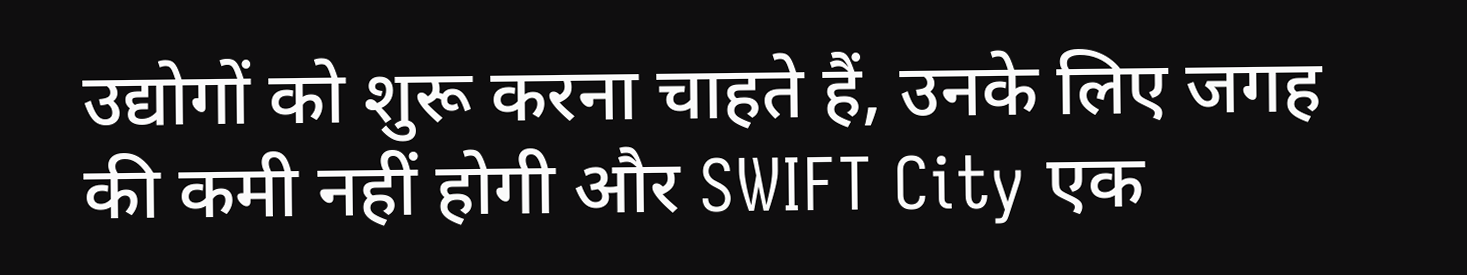उद्योगों को शुरू करना चाहते हैं, उनके लिए जगह की कमी नहीं होगी और SWIFT City एक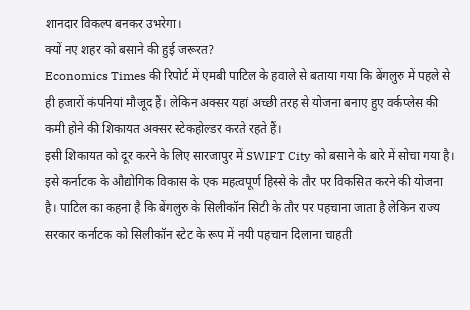शानदार विकल्प बनकर उभरेगा।
क्यों नए शहर को बसाने की हुई जरूरत?
Economics Times की रिपोर्ट में एमबी पाटिल के हवाले से बताया गया कि बेंगलुरु में पहले से ही हजारों कंपनियां मौजूद हैं। लेकिन अक्सर यहां अच्छी तरह से योजना बनाए हुए वर्कप्लेस की कमी होने की शिकायत अक्सर स्टेकहोल्डर करते रहते हैं।
इसी शिकायत को दूर करने के लिए सारजापुर में SWIFT City को बसाने के बारे में सोचा गया है। इसे कर्नाटक के औद्योगिक विकास के एक महत्वपूर्ण हिस्से के तौर पर विकसित करने की योजना है। पाटिल का कहना है कि बेंगलुरु के सिलीकॉन सिटी के तौर पर पहचाना जाता है लेकिन राज्य सरकार कर्नाटक को सिलीकॉन स्टेट के रूप में नयी पहचान दिलाना चाहती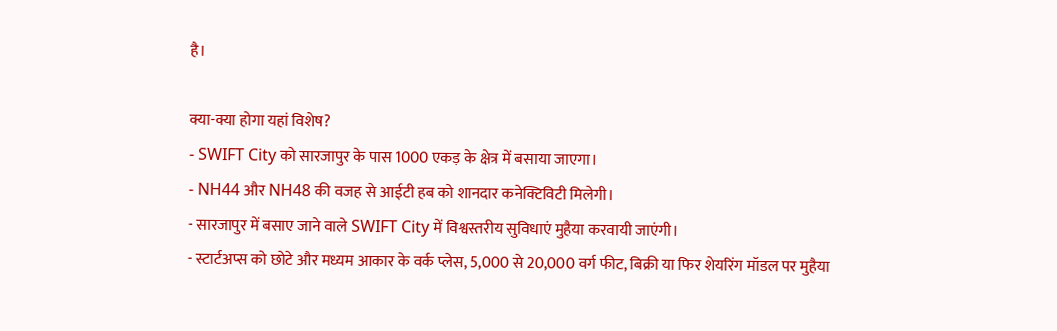है।

क्या-क्या होगा यहां विशेष?
- SWIFT City को सारजापुर के पास 1000 एकड़ के क्षेत्र में बसाया जाएगा।
- NH44 और NH48 की वजह से आईटी हब को शानदार कनेक्टिविटी मिलेगी।
- सारजापुर में बसाए जाने वाले SWIFT City में विश्वस्तरीय सुविधाएं मुहैया करवायी जाएंगी।
- स्टार्टअप्स को छोटे और मध्यम आकार के वर्क प्लेस, 5,000 से 20,000 वर्ग फीट, बिक्री या फिर शेयरिंग मॉडल पर मुहैया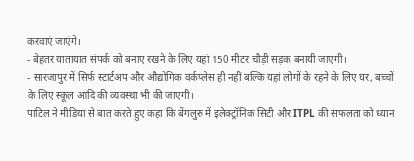करवाएं जाएंगे।
- बेहतर यातायात संपर्क को बनाए रखने के लिए यहां 150 मीटर चौड़ी सड़क बनायी जाएगी।
- सारजापुर में सिर्फ स्टार्टअप और औद्योगिक वर्कप्लेस ही नहीं बल्कि यहां लोगों के रहने के लिए घर, बच्चों के लिए स्कूल आदि की व्यवस्था भी की जाएगी।
पाटिल ने मीडिया से बात करते हुए कहा कि बेंगलुरु में इलेक्ट्रॉनिक सिटी और ITPL की सफलता को ध्यान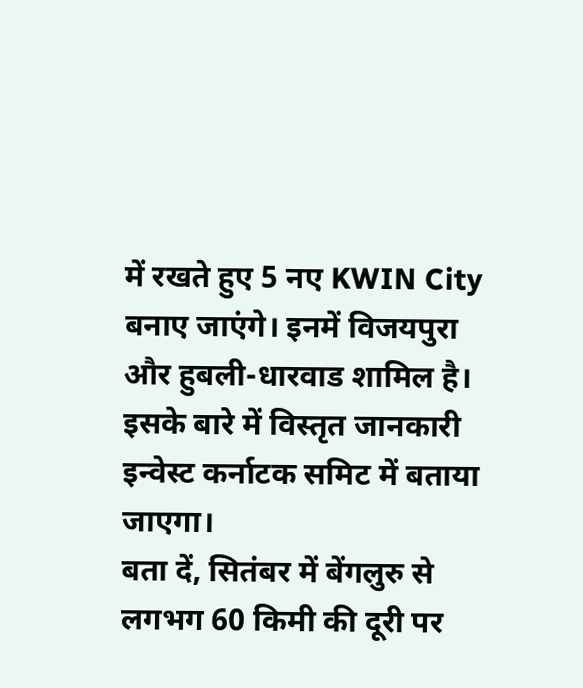में रखते हुए 5 नए KWIN City बनाए जाएंगे। इनमें विजयपुरा और हुबली-धारवाड शामिल है। इसके बारे में विस्तृत जानकारी इन्वेस्ट कर्नाटक समिट में बताया जाएगा।
बता दें, सितंबर में बेंगलुरु से लगभग 60 किमी की दूरी पर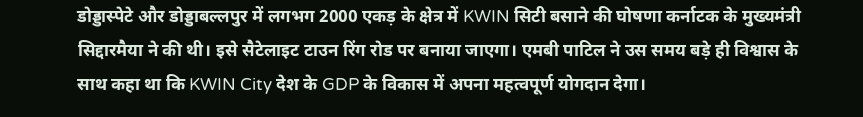डोड्डास्पेटे और डोड्डाबल्लपुर में लगभग 2000 एकड़ के क्षेत्र में KWIN सिटी बसाने की घोषणा कर्नाटक के मुख्यमंत्री सिद्दारमैया ने की थी। इसे सैटेलाइट टाउन रिंग रोड पर बनाया जाएगा। एमबी पाटिल ने उस समय बड़े ही विश्वास के साथ कहा था कि KWIN City देश के GDP के विकास में अपना महत्वपूर्ण योगदान देगा।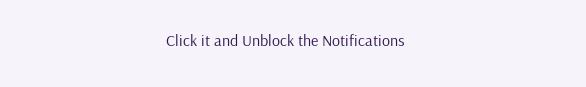Click it and Unblock the Notifications